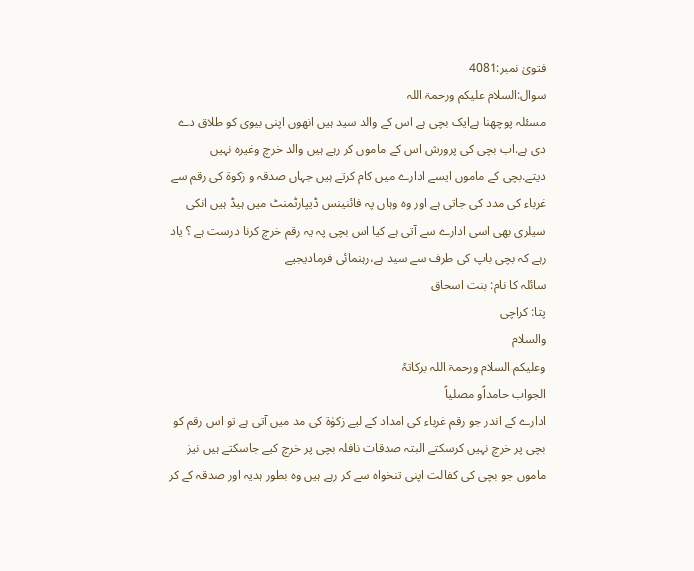فتویٰ نمبر:4081
سوال:السلام علیکم ورحمۃ اللہ
مسئلہ پوچھنا ہےایک بچی ہے اس کے والد سید ہیں انھوں اپنی بیوی کو طلاق دے دی ہے.اب بچی کی پرورش اس کے ماموں کر رہے ہیں والد خرچ وغیرہ نہیں دیتے.بچی کے ماموں ایسے ادارے میں کام کرتے ہیں جہاں صدقہ و زکوۃ کی رقم سے غرباء کی مدد کی جاتی ہے اور وہ وہاں پہ فائنینس ڈیپارٹمنٹ میں ہیڈ ہیں انکی سیلری بھی اسی ادارے سے آتی ہے کیا اس بچی پہ یہ رقم خرچ کرنا درست ہے ؟ یاد رہے کہ بچی باپ کی طرف سے سید ہے،رہنمائی فرمادیجیے
سائلہ کا نام: بنت اسحاق
پتا: کراچی
والسلام
وعلیکم السلام ورحمۃ اللہ برکاتہٗ
الجواب حامداًو مصلياً
ادارے کے اندر جو رقم غرباء کی امداد کے لیے زکوٰۃ کی مد میں آتی ہے تو اس رقم کو بچی پر خرچ نہیں کرسکتے البتہ صدقات نافلہ بچی پر خرچ کیے جاسکتے ہیں نیز ماموں جو بچی کی کفالت اپنی تنخواہ سے کر رہے ہیں وہ بطور ہدیہ اور صدقہ کے کر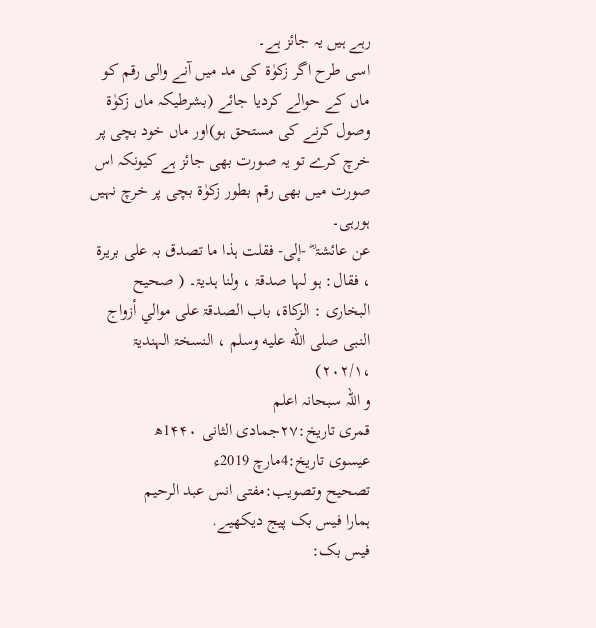رہے ہیں یہ جائز ہے۔
اسی طرح اگر زکوٰۃ کی مد میں آنے والی رقم کو ماں کے حوالے کردیا جائے (بشرطیکہ ماں زکوٰۃ وصول کرنے کی مستحق ہو)اور ماں خود بچی پر خرچ کرے تو یہ صورت بھی جائز ہے کیونکہ اس صورت میں بھی رقم بطور زکوٰۃ بچی پر خرچ نہیں ہورہی۔
عن عائشۃ ؓ -إلی- فقلت ہذا ما تصدق بہ علی بریرۃ ، فقال: ہو لہا صدقۃ ، ولنا ہدیۃ۔ ( صحیح البخاری : الزکاۃ، باب الصدقۃ علی موالي أزواج النبی صلى الله عليه وسلم ، النسخۃ الہندیۃ ،۲۰۲/۱)
و اللہ سبحانہ اعلم
قمری تاریخ:۲۷جمادی الثانی 1۴۴۰ھ
عیسوی تاریخ:4مارچ 2019ء
تصحیح وتصویب:مفتی انس عبد الرحیم
ہمارا فیس بک پیج دیکھیے.
فیس بک: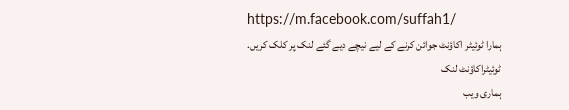https://m.facebook.com/suffah1/
ہمارا ٹوئیٹر اکاؤنٹ جوائن کرنے کے لیے نیچے دیے گئے لنک پر کلک کریں.
ٹوئیٹراکاؤنٹ لنک
ہماری ویب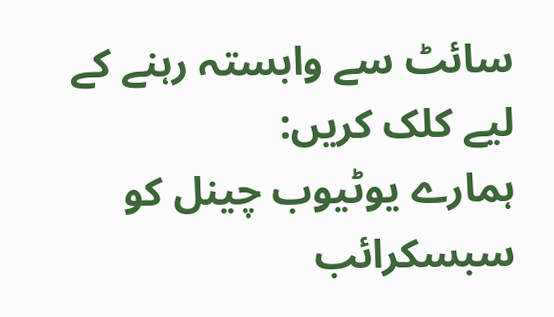سائٹ سے وابستہ رہنے کے لیے کلک کریں:
ہمارے یوٹیوب چینل کو سبسکرائب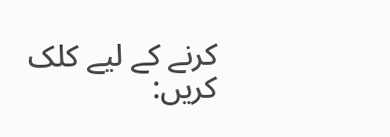کرنے کے لیے کلک کریں: